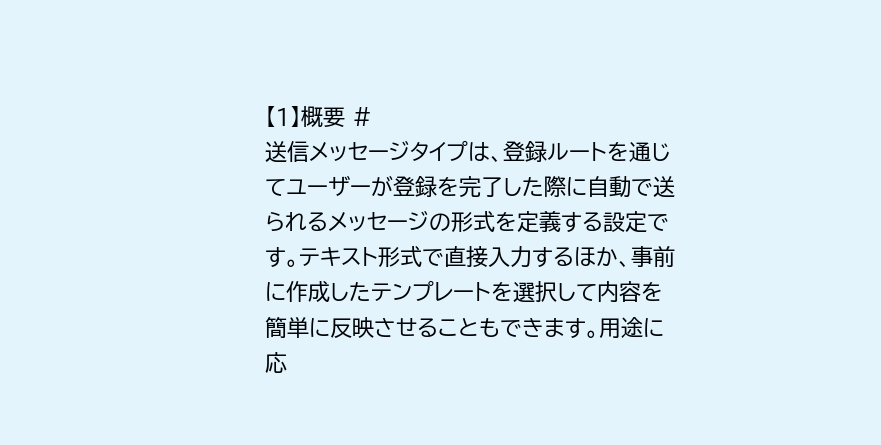【1】概要 #
送信メッセージタイプは、登録ルートを通じてユーザーが登録を完了した際に自動で送られるメッセージの形式を定義する設定です。テキスト形式で直接入力するほか、事前に作成したテンプレートを選択して内容を簡単に反映させることもできます。用途に応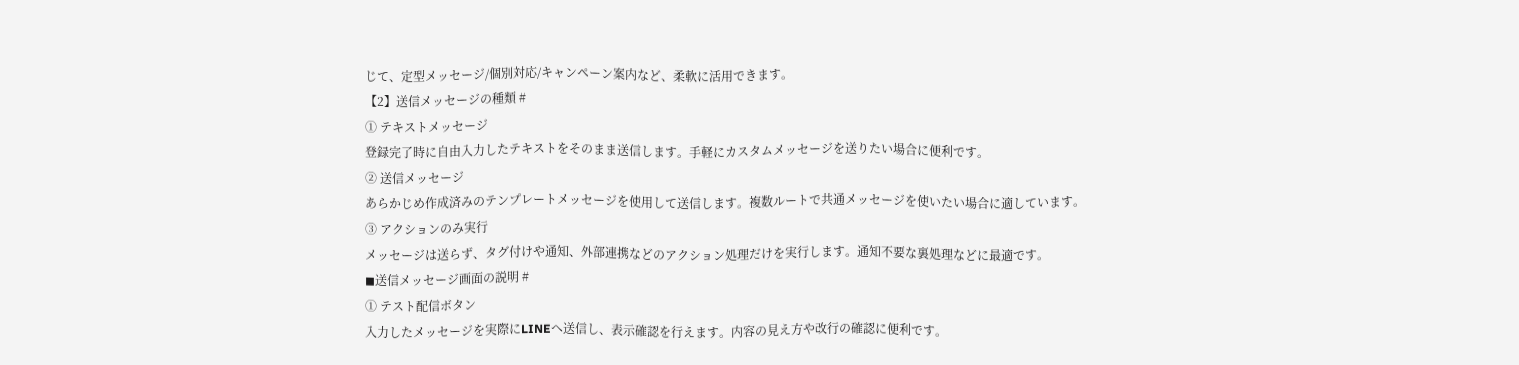じて、定型メッセージ/個別対応/キャンペーン案内など、柔軟に活用できます。
【2】送信メッセージの種類 #
① テキストメッセージ
登録完了時に自由入力したテキストをそのまま送信します。手軽にカスタムメッセージを送りたい場合に便利です。
② 送信メッセージ
あらかじめ作成済みのテンプレートメッセージを使用して送信します。複数ルートで共通メッセージを使いたい場合に適しています。
③ アクションのみ実行
メッセージは送らず、タグ付けや通知、外部連携などのアクション処理だけを実行します。通知不要な裏処理などに最適です。
◼送信メッセージ画面の説明 #
① テスト配信ボタン
入力したメッセージを実際にLINEへ送信し、表示確認を行えます。内容の見え方や改行の確認に便利です。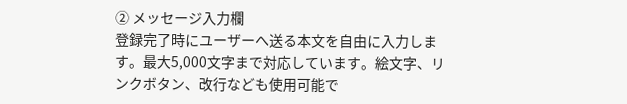② メッセージ入力欄
登録完了時にユーザーへ送る本文を自由に入力します。最大5,000文字まで対応しています。絵文字、リンクボタン、改行なども使用可能で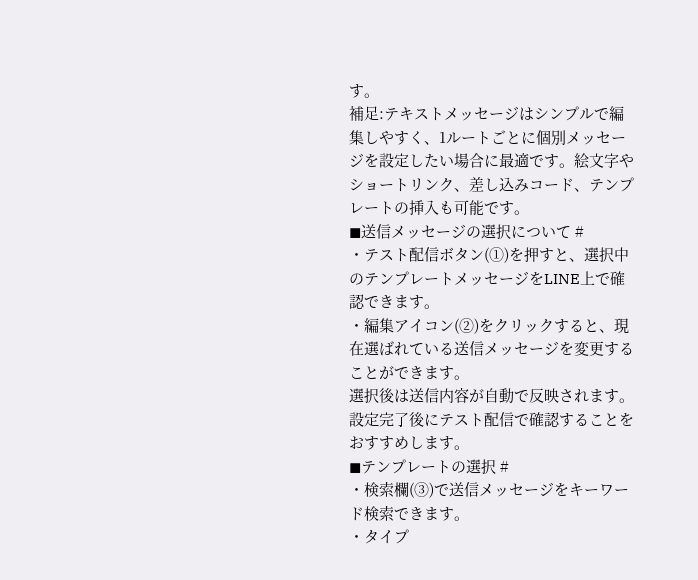す。
補足:テキストメッセージはシンプルで編集しやすく、1ルートごとに個別メッセージを設定したい場合に最適です。絵文字やショートリンク、差し込みコード、テンプレートの挿入も可能です。
◼送信メッセージの選択について #
・テスト配信ボタン(①)を押すと、選択中のテンプレートメッセージをLINE上で確認できます。
・編集アイコン(②)をクリックすると、現在選ばれている送信メッセージを変更することができます。
選択後は送信内容が自動で反映されます。設定完了後にテスト配信で確認することをおすすめします。
◼テンプレートの選択 #
・検索欄(③)で送信メッセージをキーワード検索できます。
・タイプ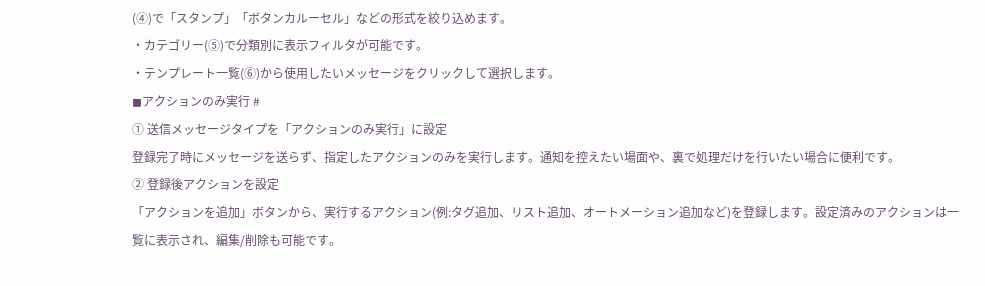(④)で「スタンプ」「ボタンカルーセル」などの形式を絞り込めます。
・カテゴリー(⑤)で分類別に表示フィルタが可能です。
・テンプレート一覧(⑥)から使用したいメッセージをクリックして選択します。
◼アクションのみ実行 #
① 送信メッセージタイプを「アクションのみ実行」に設定
登録完了時にメッセージを送らず、指定したアクションのみを実行します。通知を控えたい場面や、裏で処理だけを行いたい場合に便利です。
② 登録後アクションを設定
「アクションを追加」ボタンから、実行するアクション(例:タグ追加、リスト追加、オートメーション追加など)を登録します。設定済みのアクションは一覧に表示され、編集/削除も可能です。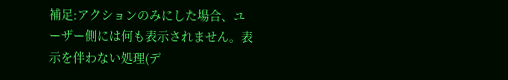補足:アクションのみにした場合、ユーザー側には何も表示されません。表示を伴わない処理(デ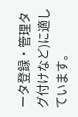ータ登録・管理タグ付けなど)に適しています。